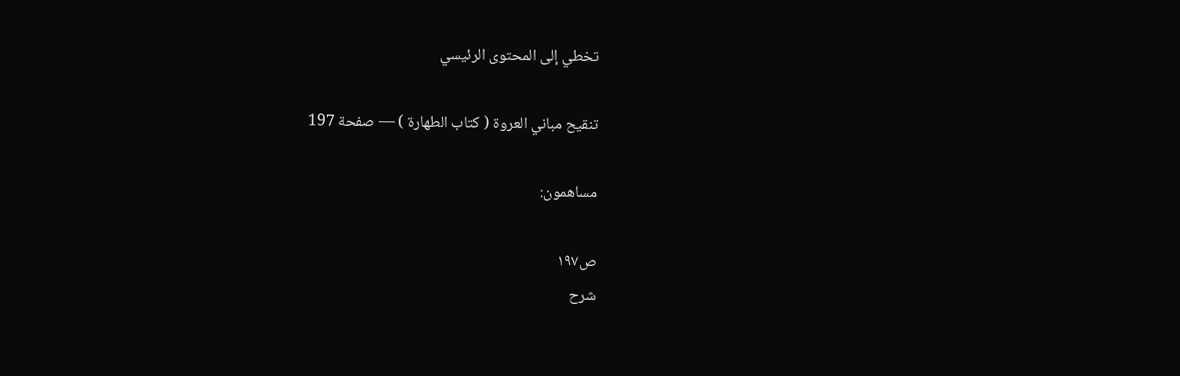تخطي إلى المحتوى الرئيسي

تنقيح مباني العروة ( كتاب الطهارة ) — صفحة 197

مساهمون:

ص١٩٧
شرح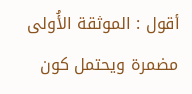أقول : الموثقة الأُولى مضمرة ويحتمل كون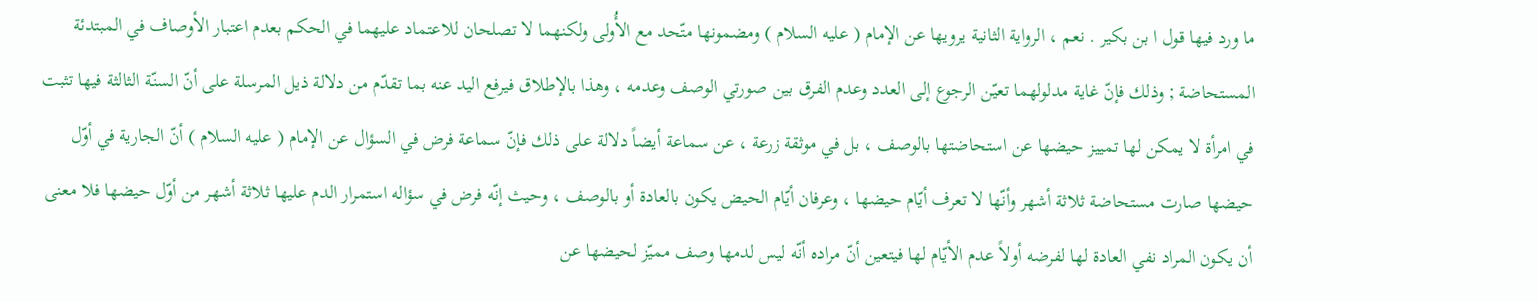ما ورد فيها قول ا بن بكير . نعم ، الرواية الثانية يرويها عن الإمام ( عليه السلام ) ومضمونها متّحد مع الأُولى ولكنهما لا تصلحان للاعتماد عليهما في الحكم بعدم اعتبار الأوصاف في المبتدئة المستحاضة ; وذلك فإنّ غاية مدلولهما تعيّن الرجوع إلى العدد وعدم الفرق بين صورتي الوصف وعدمه ، وهذا بالإطلاق فيرفع اليد عنه بما تقدّم من دلالة ذيل المرسلة على أنّ السنّة الثالثة فيها تثبت في امرأة لا يمكن لها تمييز حيضها عن استحاضتها بالوصف ، بل في موثقة زرعة ، عن سماعة أيضاً دلالة على ذلك فإنّ سماعة فرض في السؤال عن الإمام ( عليه السلام ) أنّ الجارية في أوّل حيضها صارت مستحاضة ثلاثة أشهر وأنّها لا تعرف أيّام حيضها ، وعرفان أيّام الحيض يكون بالعادة أو بالوصف ، وحيث إنّه فرض في سؤاله استمرار الدم عليها ثلاثة أشهر من أوّل حيضها فلا معنى أن يكون المراد نفي العادة لها لفرضه أولاً عدم الأيّام لها فيتعين أنّ مراده أنّه ليس لدمها وصف مميّز لحيضها عن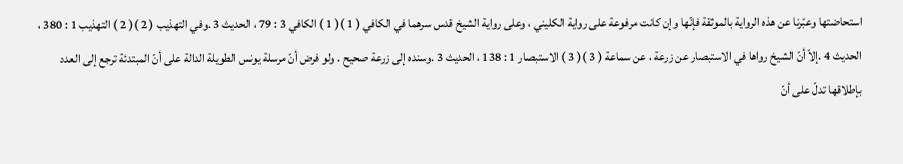استحاضتها وعبّرنا عن هذه الرواية بالموثقة فإنّها وإن كانت مرفوعة على رواية الكليني ، وعلى رواية الشيخ قدس سرهما في الكافي ( 1 )( 1 ) الكافي 3 : 79 ، الحديث 3 .وفي التهذيب ( 2 )( 2 ) التهذيب 1 : 380 ، الحديث 4 .إلاّ أنّ الشيخ رواها في الاستبصار عن زرعة ، عن سماعة ( 3 )( 3 ) الاستبصار 1 : 138 ، الحديث 3 .وسنده إلى زرعة صحيح . ولو فرض أنّ مرسلة يونس الطويلة الدالة على أنّ المبتدئة ترجع إلى العدد بإطلاقها تدلّ على أنّ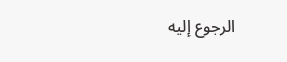الرجوع إليه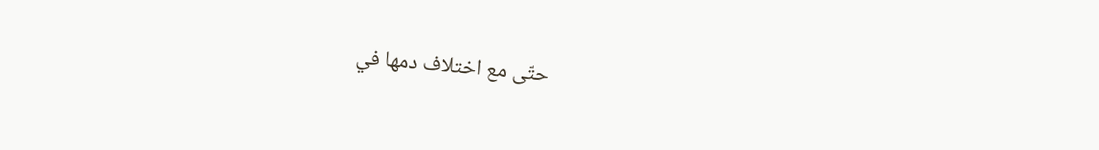حتّى مع اختلاف دمها في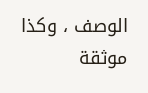الوصف ، وكذا موثقة